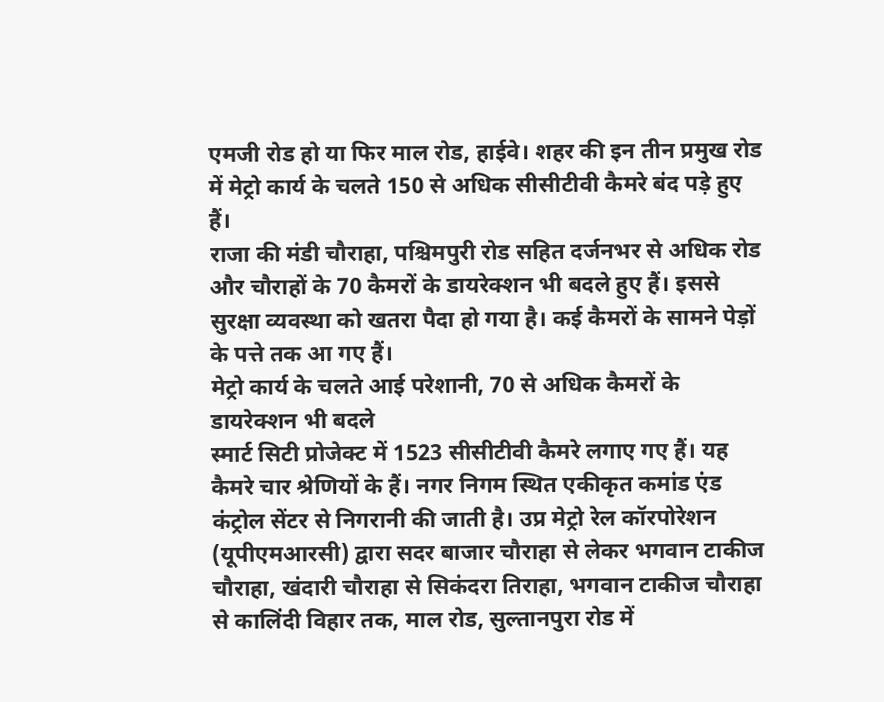एमजी रोड हो या फिर माल रोड, हाईवे। शहर की इन तीन प्रमुख रोड में मेट्रो कार्य के चलते 150 से अधिक सीसीटीवी कैमरे बंद पड़े हुए हैं।
राजा की मंडी चौराहा, पश्चिमपुरी रोड सहित दर्जनभर से अधिक रोड और चौराहों के 70 कैमरों के डायरेक्शन भी बदले हुए हैं। इससे सुरक्षा व्यवस्था को खतरा पैदा हो गया है। कई कैमरों के सामने पेड़ों के पत्ते तक आ गए हैं।
मेट्रो कार्य के चलते आई परेशानी, 70 से अधिक कैमरों के डायरेक्शन भी बदले
स्मार्ट सिटी प्रोजेक्ट में 1523 सीसीटीवी कैमरे लगाए गए हैं। यह कैमरे चार श्रेणियों के हैं। नगर निगम स्थित एकीकृत कमांड एंड कंट्रोल सेंटर से निगरानी की जाती है। उप्र मेट्रो रेल कॉरपोरेशन (यूपीएमआरसी) द्वारा सदर बाजार चौराहा से लेकर भगवान टाकीज चौराहा, खंदारी चौराहा से सिकंदरा तिराहा, भगवान टाकीज चौराहा से कालिंदी विहार तक, माल रोड, सुल्तानपुरा रोड में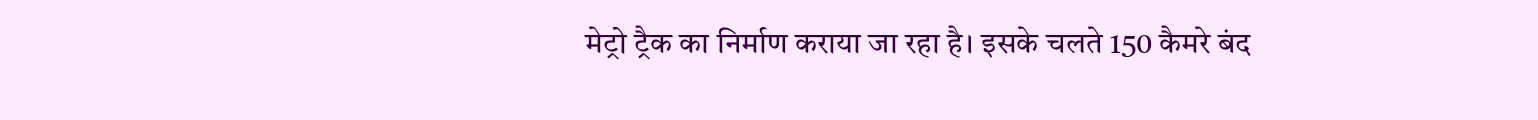मेट्रो ट्रैक का निर्माण कराया जा रहा है। इसके चलते 150 कैमरे बंद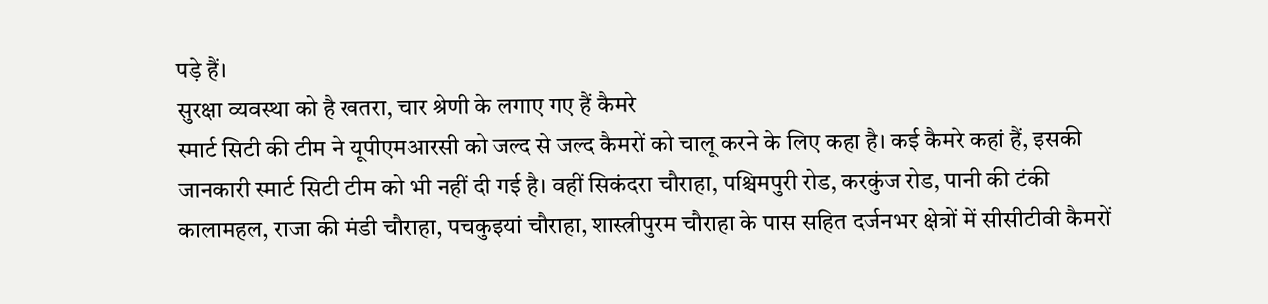पड़े हैं।
सुरक्षा व्यवस्था को है खतरा, चार श्रेणी के लगाए गए हैं कैमरे
स्मार्ट सिटी की टीम ने यूपीएमआरसी को जल्द से जल्द कैमरों को चालू करने के लिए कहा है। कई कैमरे कहां हैं, इसकी जानकारी स्मार्ट सिटी टीम को भी नहीं दी गई है। वहीं सिकंदरा चौराहा, पश्चिमपुरी रोड, करकुंज रोड, पानी की टंकी कालामहल, राजा की मंडी चौराहा, पचकुइयां चौराहा, शास्त्रीपुरम चौराहा के पास सहित दर्जनभर क्षेत्रों में सीसीटीवी कैमरों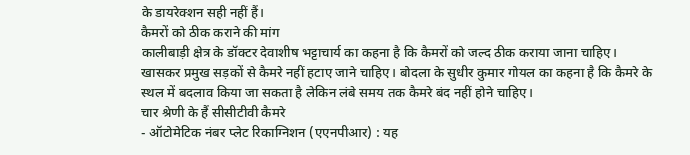के डायरेक्शन सही नहीं हैं।
कैमरों को ठीक कराने की मांग
कालीबाड़ी क्षेत्र के डॉक्टर देवाशीष भट्टाचार्य का कहना है कि कैमरों को जल्द ठीक कराया जाना चाहिए। खासकर प्रमुख सड़कों से कैमरे नहीं हटाए जाने चाहिए। बोदला के सुधीर कुमार गोयल का कहना है कि कैमरे के स्थल में बदलाव किया जा सकता है लेकिन लंबे समय तक कैमरे बंद नहीं होने चाहिए।
चार श्रेणी के हैं सीसीटीवी कैमरे
- ऑटोमेटिक नंबर प्लेट रिकाग्निशन (एएनपीआर) : यह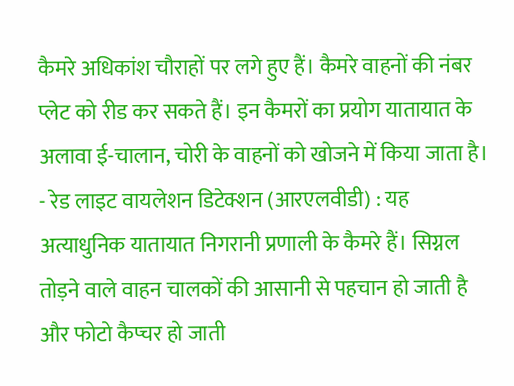कैमरे अधिकांश चौराहों पर लगे हुए हैं। कैमरे वाहनों की नंबर प्लेट को रीड कर सकते हैं। इन कैमरों का प्रयोग यातायात के अलावा ई-चालान, चोरी के वाहनों को खोजने में किया जाता है।
- रेड लाइट वायलेशन डिटेक्शन (आरएलवीडी) : यह अत्याधुनिक यातायात निगरानी प्रणाली के कैमरे हैं। सिग्नल तोड़ने वाले वाहन चालकों की आसानी से पहचान हो जाती है और फोटो कैप्चर हो जाती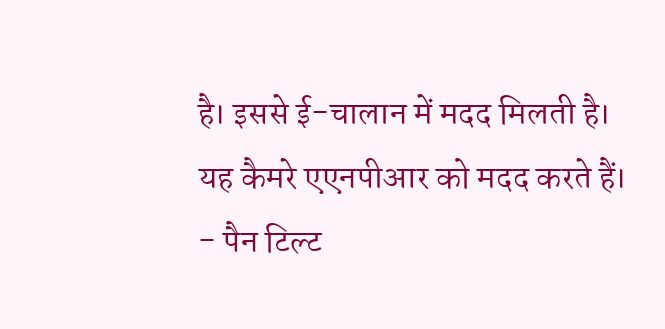है। इससे ई-चालान में मदद मिलती है। यह कैमरे एएनपीआर को मदद करते हैं।
- पैन टिल्ट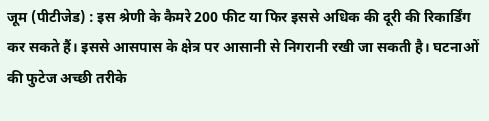जूम (पीटीजेड) : इस श्रेणी के कैमरे 200 फीट या फिर इससे अधिक की दूरी की रिकार्डिंग कर सकते हैं। इससे आसपास के क्षेत्र पर आसानी से निगरानी रखी जा सकती है। घटनाओं की फुटेज अच्छी तरीके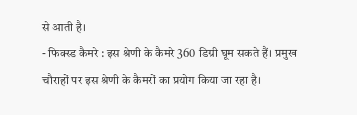से आती है।
- फिक्स्ड कैमरे : इस श्रेणी के कैमरे 360 डिग्री घूम सकते हैं। प्रमुख चौराहों पर इस श्रेणी के कैमरों का प्रयोग किया जा रहा है।